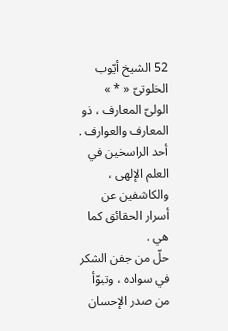52 الشيخ أيّوب الخلوتىّ « * »
الولىّ المعارف ، ذو المعارف والعوارف .
أحد الراسخين في العلم الإلهى ، والكاشفين عن أسرار الحقائق كما هي .
حلّ من جفن الشكر في سواده ، وتبوّأ من صدر الإحسان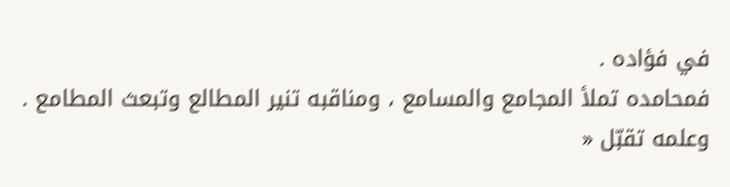في فؤاده .
فمحامده تملأ المجامع والمسامع ، ومناقبه تنير المطالع وتبعث المطامع .
وعلمه تقبّل «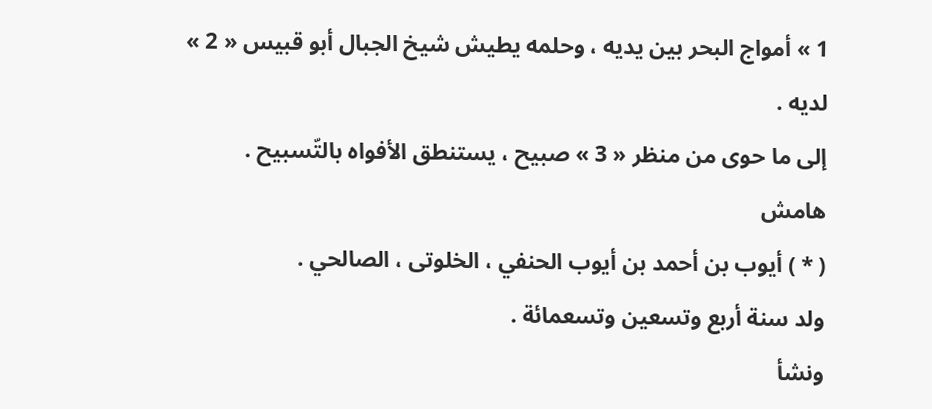1 » أمواج البحر بين يديه ، وحلمه يطيش شيخ الجبال أبو قبيس « 2 » لديه .
إلى ما حوى من منظر « 3 » صبيح ، يستنطق الأفواه بالتّسبيح .
هامش
( * ) أيوب بن أحمد بن أيوب الحنفي ، الخلوتى ، الصالحي .
ولد سنة أربع وتسعين وتسعمائة .
ونشأ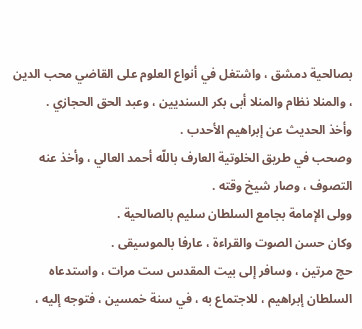بصالحية دمشق ، واشتغل في أنواع العلوم على القاضي محب الدين ، والمنلا نظام والمنلا أبى بكر السنديين ، وعبد الحق الحجازي .
وأخذ الحديث عن إبراهيم الأحدب .
وصحب في طريق الخلوتية العارف باللّه أحمد العالي ، وأخذ عنه التصوف ، وصار شيخ وقته .
وولى الإمامة بجامع السلطان سليم بالصالحية .
وكان حسن الصوت والقراءة ، عارفا بالموسيقى .
حج مرتين ، وسافر إلى بيت المقدس ست مرات ، واستدعاه السلطان إبراهيم ، للاجتماع به ، في سنة خمسين ، فتوجه إليه ،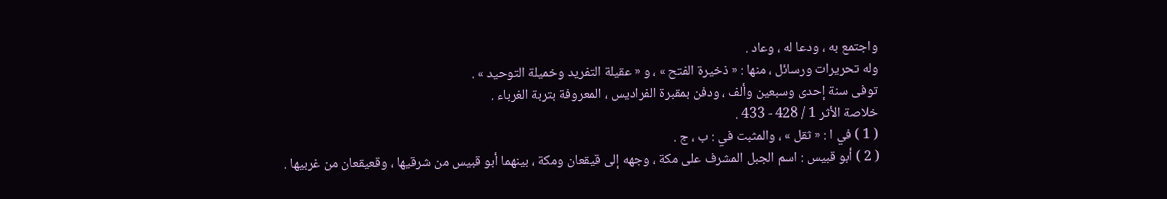واجتمع به ، ودعا له ، وعاد .
وله تحريرات ورسائل ، منها : « ذخيرة الفتح » ، و « عقيلة التفريد وخميلة التوحيد » .
توفى سنة إحدى وسبعين وألف ، ودفن بمقبرة الفراديس ، المعروفة بتربة الغرباء .
خلاصة الأثر 1 / 428 - 433 .
( 1 ) في ا : « ثقل » ، والمثبت في : ب ، ج .
( 2 ) أبو قبيس : اسم الجبل المشرف على مكة ، وجهه إلى قيقعان ومكة ، بينهما أبو قبيس من شرقيها ، وقعيقعان من غربيها .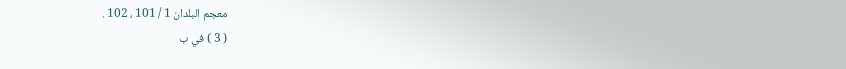معجم البلدان 1 / 101 ، 102 .
( 3 ) في ب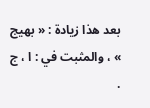بعد هذا زيادة : « بهيج » ، والمثبت في : ا ، ج .